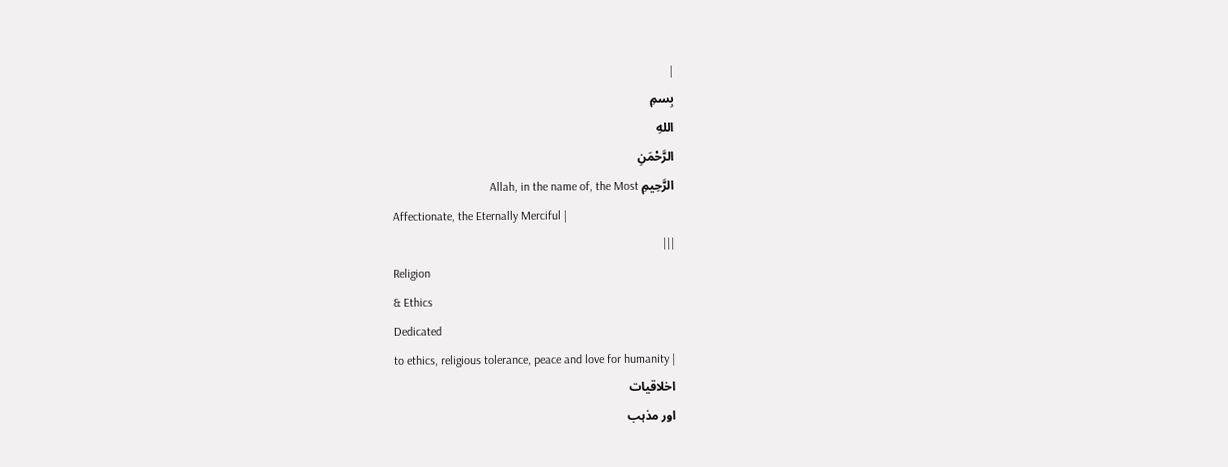|
بِسمِ
اللهِ
الرَّحْمَنِ
الرَّحِيمِ Allah, in the name of, the Most
Affectionate, the Eternally Merciful |
|||
Religion
& Ethics
Dedicated
to ethics, religious tolerance, peace and love for humanity |
اخلاقیات
اور مذہب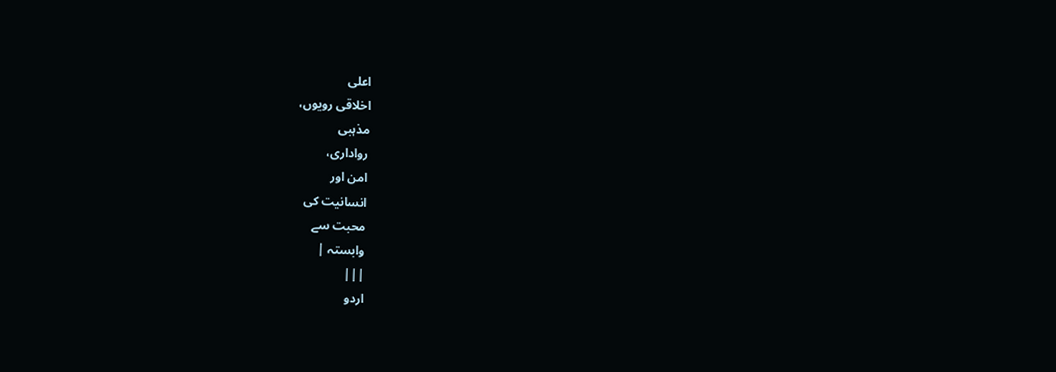اعلی
اخلاقی رویوں،
مذہبی
رواداری،
امن اور
انسانیت کی
محبت سے
وابستہ |
|||
اردو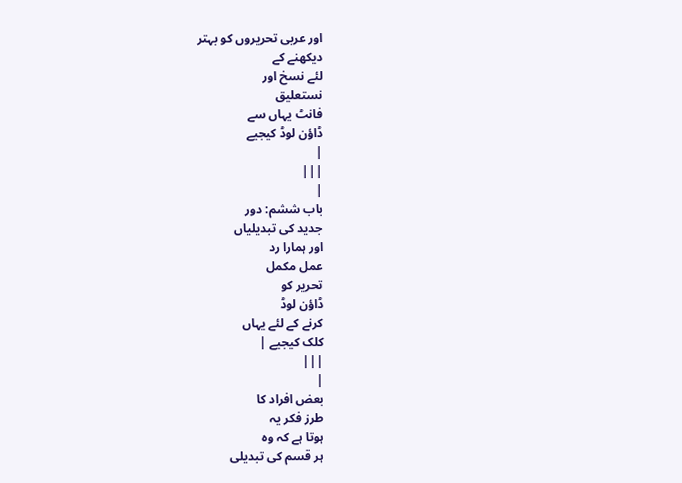اور عربی تحریروں کو بہتر
دیکھنے کے
لئے نسخ اور
نستعلیق
فانٹ یہاں سے
ڈاؤن لوڈ کیجیے
|
|||
|
باب ششم: دور
جدید کی تبدیلیاں
اور ہمارا رد
عمل مکمل
تحریر کو
ڈاؤن لوڈ
کرنے کے لئے یہاں
کلک کیجیے |
|||
|
بعض افراد کا
طرز فکر یہ
ہوتا ہے کہ وہ
ہر قسم کی تبدیلی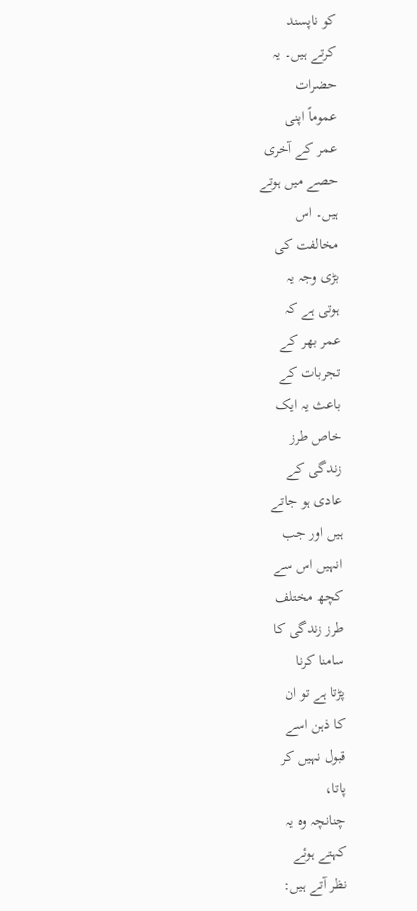کو ناپسند
کرتے ہیں۔ یہ
حضرات
عموماً اپنی
عمر کے آخری
حصے میں ہوتے
ہیں۔ اس
مخالفت کی
بڑی وجہ یہ
ہوتی ہے کہ
عمر بھر کے
تجربات کے
باعث یہ ایک
خاص طرز
زندگی کے
عادی ہو جاتے
ہیں اور جب
انہیں اس سے
کچھ مختلف
طرز زندگی کا
سامنا کرنا
پڑتا ہے تو ان
کا ذہن اسے
قبول نہیں کر
پاتا،
چنانچہ وہ یہ
کہتے ہوئے
نظر آتے ہیں: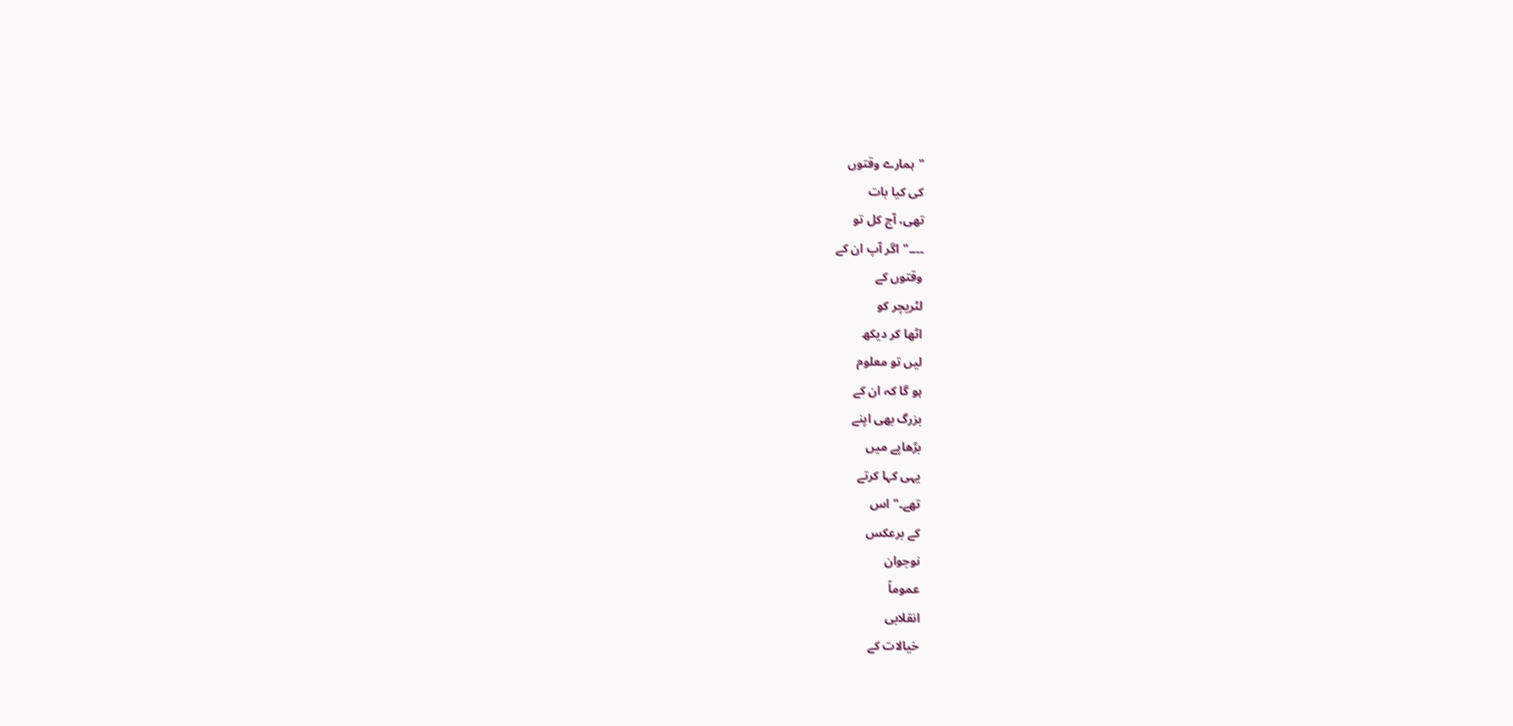"ہمارے وقتوں
کی کیا بات
تھی، آج کل تو
۔۔۔۔" اگر آپ ان کے
وقتوں کے
لٹریچر کو
اٹھا کر دیکھ
لیں تو معلوم
ہو گا کہ ان کے
بزرگ بھی اپنے
بڑھاپے میں
یہی کہا کرتے
تھے۔" اس
کے برعکس
نوجوان
عموماً
انقلابی
خیالات کے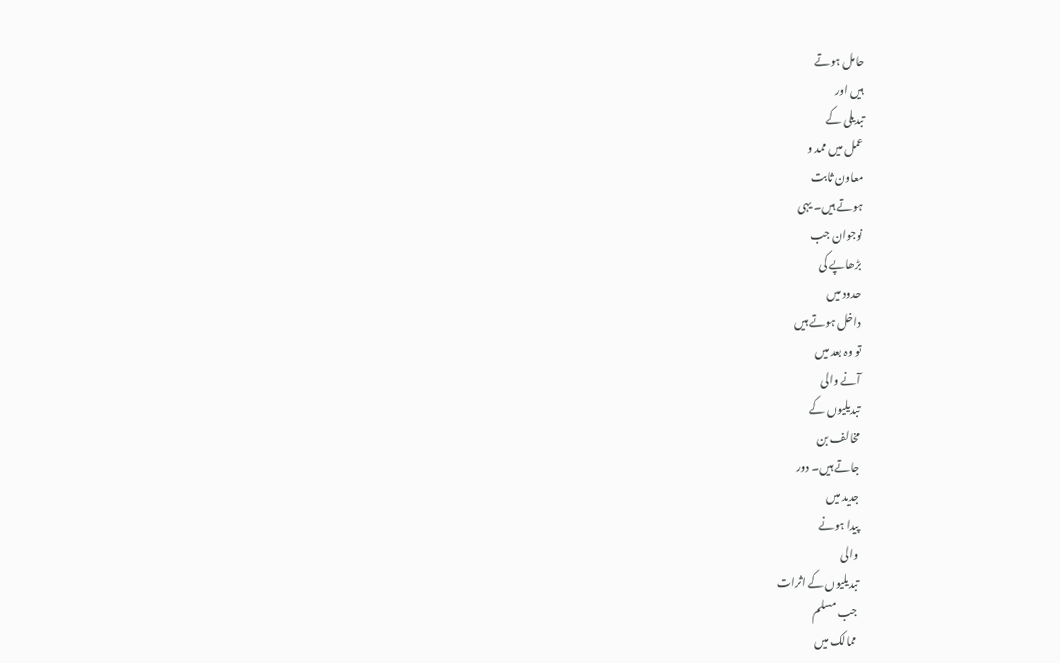حامل ہوتے
ہیں اور
تبدیلی کے
عمل میں ممد و
معاون ثابت
ہوتے ہیں۔ یہی
نوجوان جب
بڑھاپے کی
حدود میں
داخل ہوتے ہیں
تو وہ بعد میں
آنے والی
تبدیلیوں کے
مخالف بن
جاتے ہیں۔ دور
جدید میں
پیدا ہونے
والی
تبدیلیوں کے اثرات
جب مسلم
ممالک میں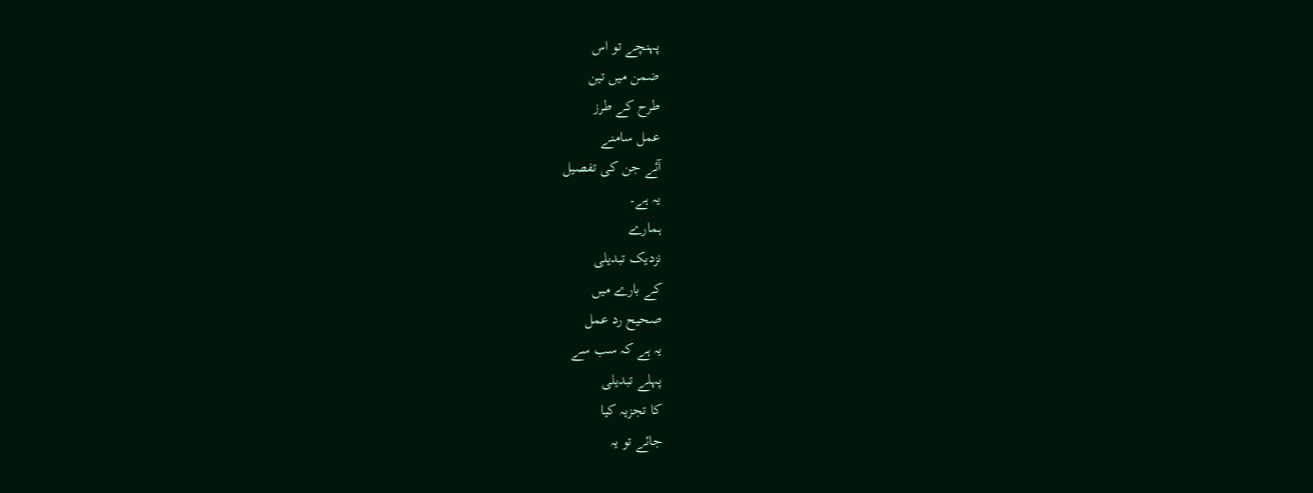پہنچے تو اس
ضمن میں تین
طرح کے طرز
عمل سامنے
آئے جن کی تفصیل
یہ ہے۔
ہمارے
نزدیک تبدیلی
کے بارے میں
صحیح رد عمل
یہ ہے کہ سب سے
پہلے تبدیلی
کا تجزیہ کیا
جائے تو یہ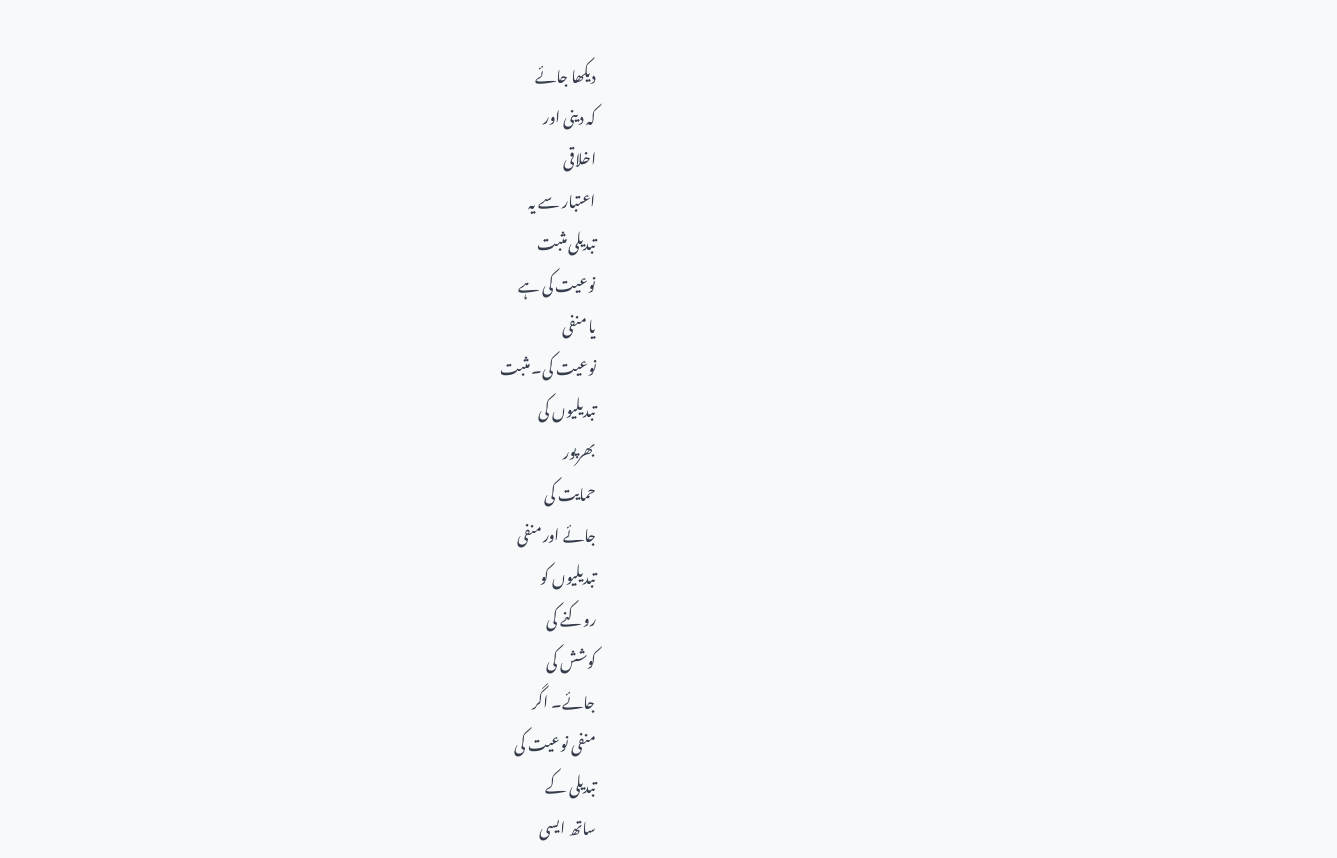دیکھا جائے
کہ دینی اور
اخلاقی
اعتبار سے یہ
تبدیلی مثبت
نوعیت کی ہے
یا منفی
نوعیت کی۔ مثبت
تبدیلیوں کی
بھرپور
حمایت کی
جائے اور منفی
تبدیلیوں کو
روکنے کی
کوشش کی
جائے۔ اگر
منفی نوعیت کی
تبدیلی کے
ساتھ ایسی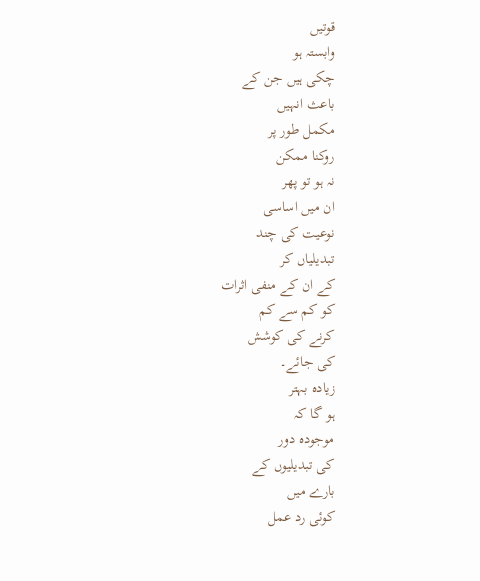قوتیں
وابستہ ہو
چکی ہیں جن کے
باعث انہیں
مکمل طور پر
روکنا ممکن
نہ ہو تو پھر
ان میں اساسی
نوعیت کی چند
تبدیلیاں کر
کے ان کے منفی اثرات
کو کم سے کم
کرنے کی کوشش
کی جائے۔
زیادہ بہتر
ہو گا کہ
موجودہ دور
کی تبدیلیوں کے
بارے میں
کوئی رد عمل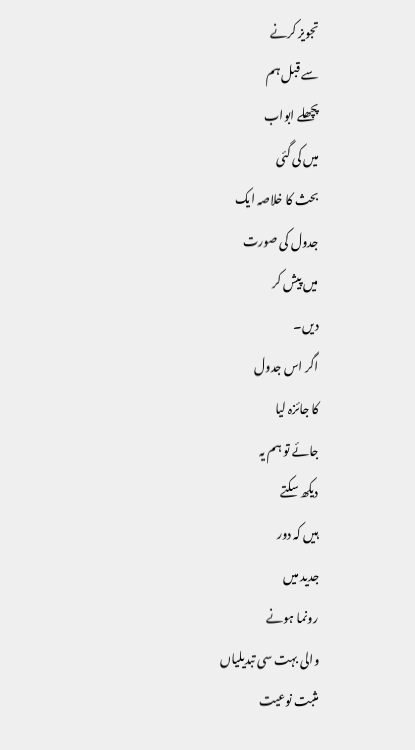تجویز کرنے
سے قبل ہم
پچھلے ابواب
میں کی گئی
بحث کا خلاصہ ایک
جدول کی صورت
میں پیش کر
دیں۔
اگر اس جدول
کا جائزہ لیا
جائے تو ہم یہ
دیکھ سکتے
ہیں کہ دور
جدید میں
رونما ہونے
والی بہت سی تبدیلیاں
مثبت نوعیت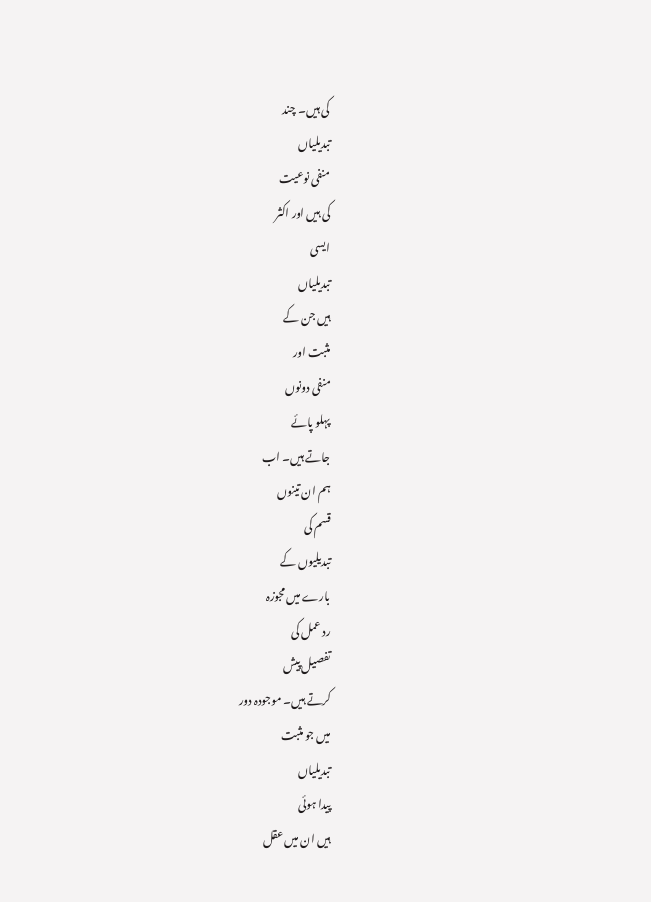کی ہیں۔ چند
تبدیلیاں
منفی نوعیت
کی ہیں اور اکثر
ایسی
تبدیلیاں
ہیں جن کے
مثبت اور
منفی دونوں
پہلو پائے
جاتے ہیں۔ اب
ہم ان تینوں
قسم کی
تبدیلیوں کے
بارے میں مجوزہ
رد عمل کی
تفصیل پیش
کرتے ہیں۔ موجودہ دور
میں جو مثبت
تبدیلیاں
پیدا ہوئی
ہیں ان میں عقل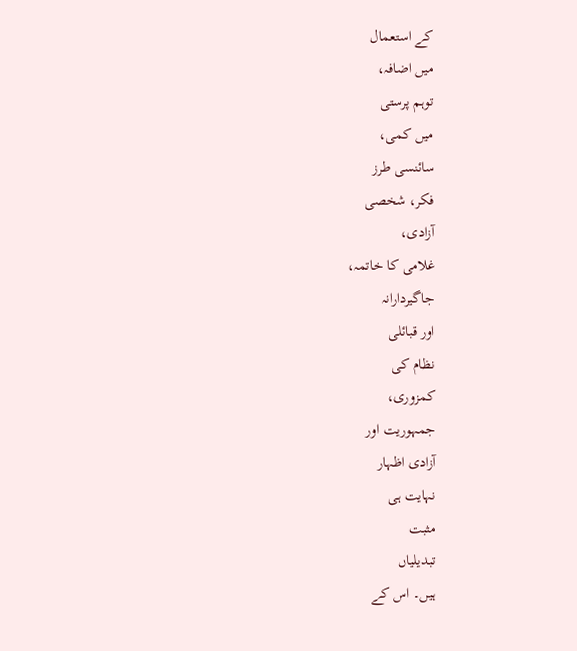کے استعمال
میں اضافہ،
توہم پرستی
میں کمی،
سائنسی طرز
فکر، شخصی
آزادی،
غلامی کا خاتمہ،
جاگیردارانہ
اور قبائلی
نظام کی
کمزوری،
جمہوریت اور
آزادی اظہار
نہایت ہی
مثبت
تبدیلیاں
ہیں۔ اس کے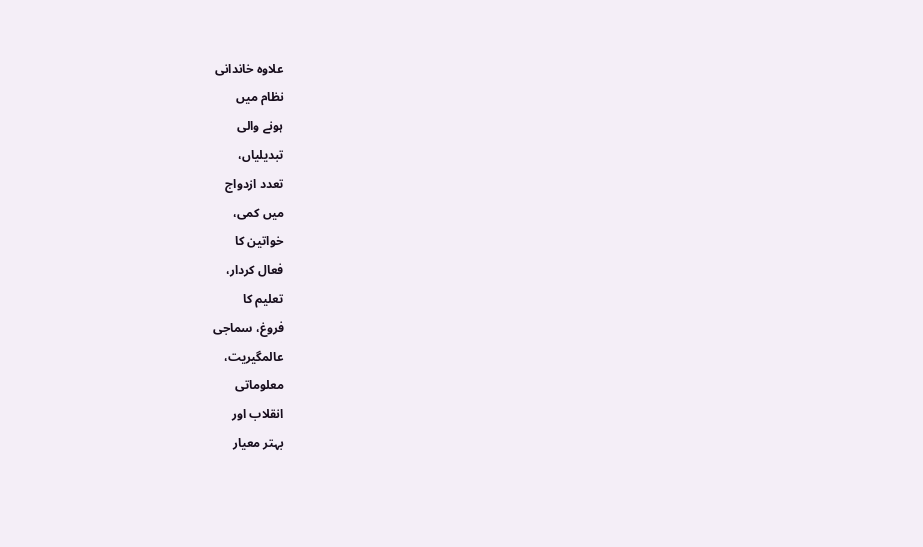علاوہ خاندانی
نظام میں
ہونے والی
تبدیلیاں،
تعدد ازدواج
میں کمی،
خواتین کا
فعال کردار،
تعلیم کا
فروغ، سماجی
عالمگیریت،
معلوماتی
انقلاب اور
بہتر معیار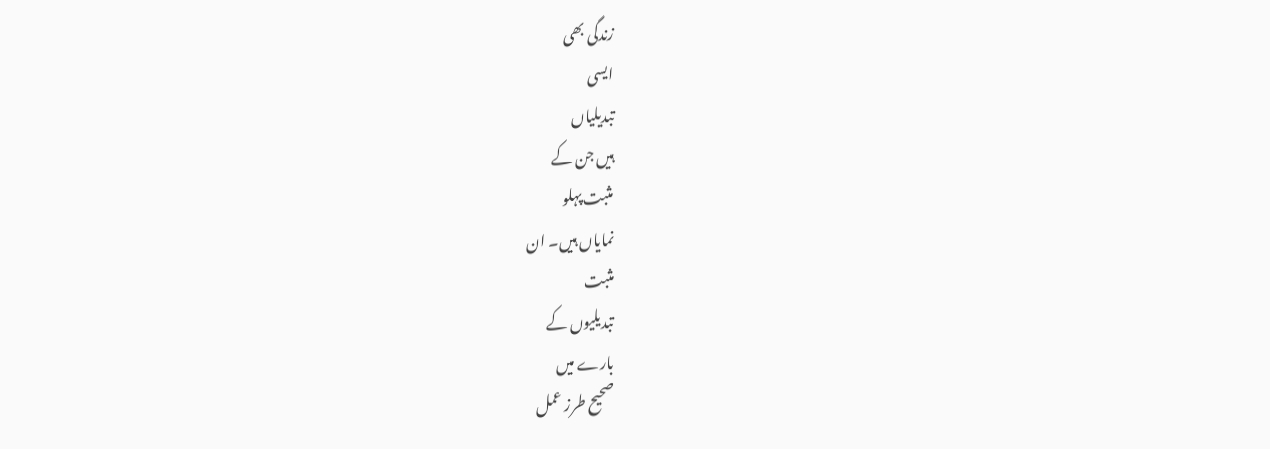زندگی بھی
ایسی
تبدیلیاں
ہیں جن کے
مثبت پہلو
نمایاں ہیں۔ ان
مثبت
تبدیلیوں کے
بارے میں
صحیح طرز عمل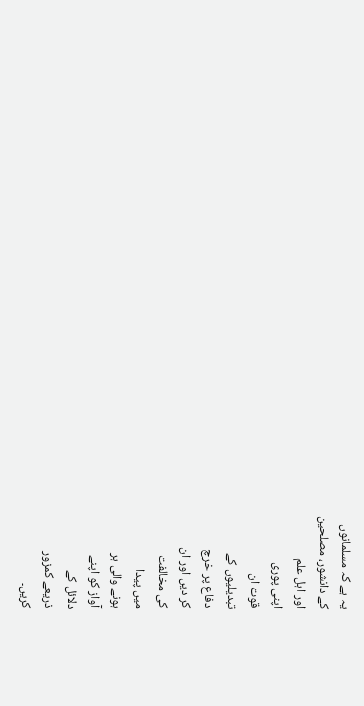یہ ہے کہ مسلمانوں
کے دانشور، مصلحین
اور اہل علم
اپنی پوری
قوت ان
تبدیلیوں کے
دفاع پر خرچ
کر دیں اور ان
کی مخالفت
میں پیدا
ہونے والی ہر
آواز کو اپنے
دلائل کے
ذریعے کمزور
کریں۔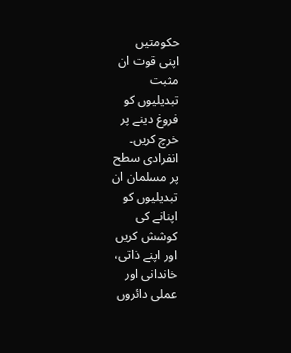حکومتیں
اپنی قوت ان
مثبت
تبدیلیوں کو
فروغ دینے پر
خرچ کریں۔
انفرادی سطح
پر مسلمان ان
تبدیلیوں کو
اپنانے کی
کوشش کریں
اور اپنے ذاتی،
خاندانی اور
عملی دائروں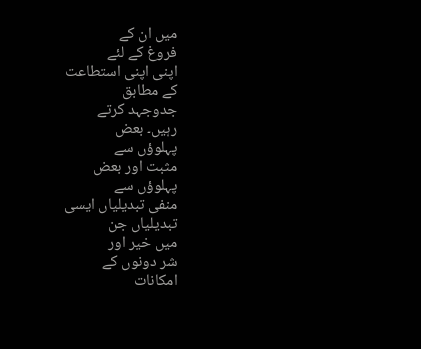میں ان کے
فروغ کے لئے
اپنی اپنی استطاعت
کے مطابق
جدوجہد کرتے
رہیں۔ بعض
پہلوؤں سے
مثبت اور بعض
پہلوؤں سے
منفی تبدیلیاں ایسی
تبدیلیاں جن
میں خیر اور
شر دونوں کے
امکانات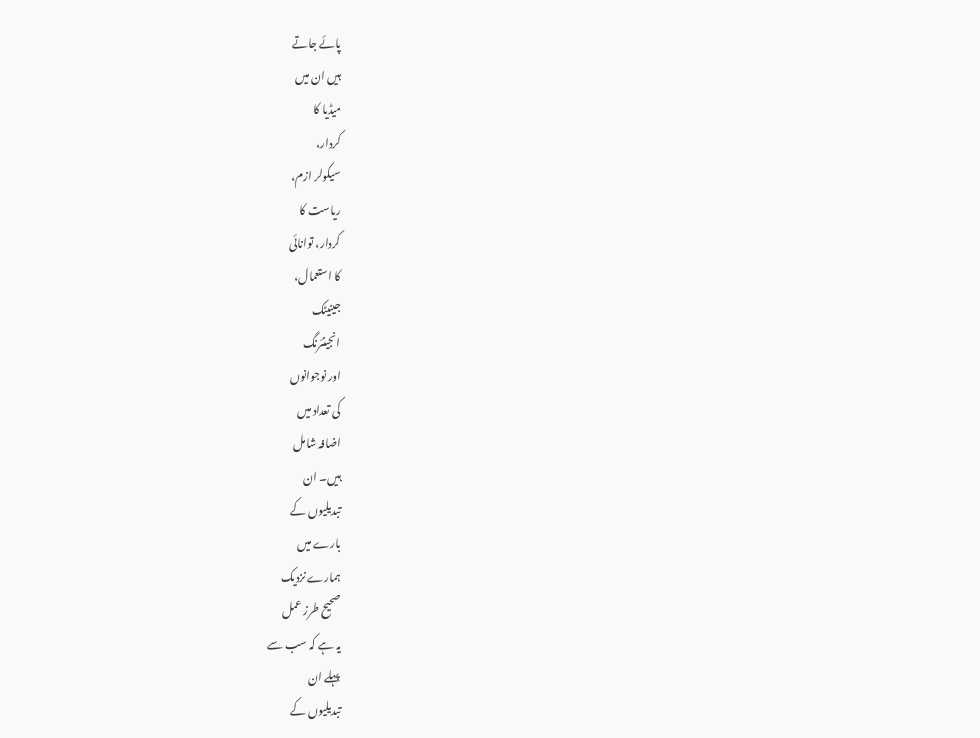پائے جاتے
ہیں ان میں
میڈیا کا
کردار،
سیکولر ازم،
ریاست کا
کردار، توانائی
کا استعمال،
جینیٹک
انجینئرنگ
اور نوجوانوں
کی تعداد میں
اضافہ شامل
ہیں۔ ان
تبدیلیوں کے
بارے میں
ہمارے نزدیک
صحیح طرز عمل
یہ ہے کہ سب سے
پہلے ان
تبدیلیوں کے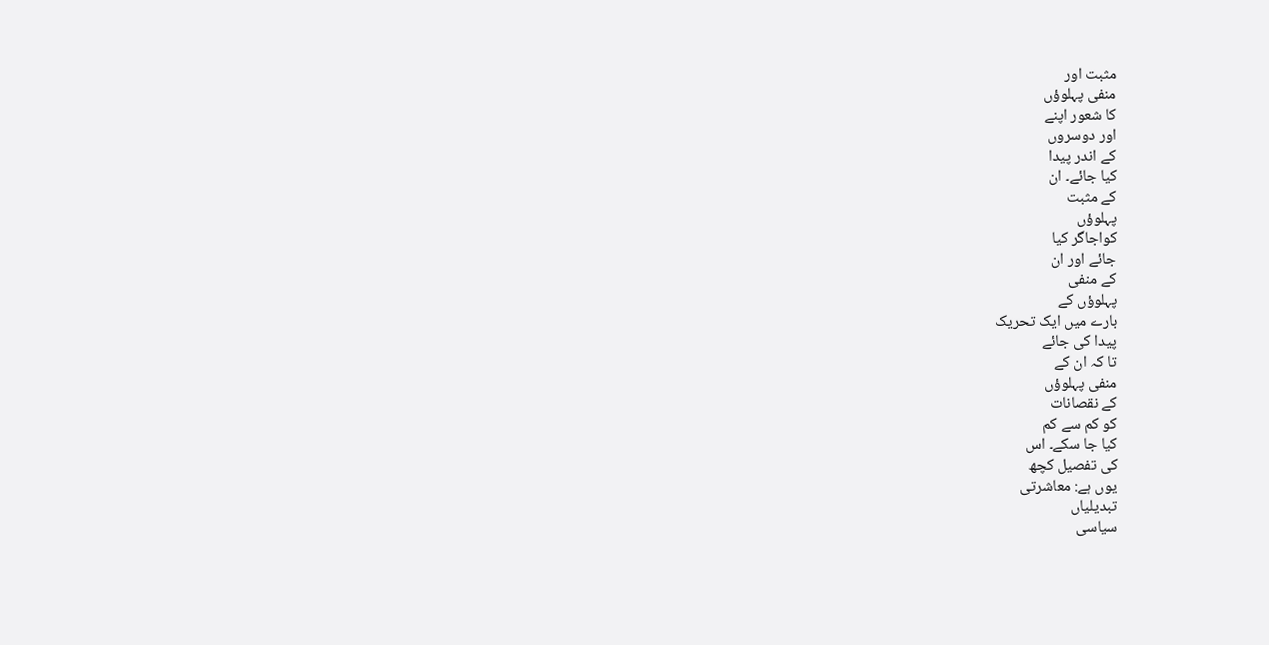مثبت اور
منفی پہلوؤں
کا شعور اپنے
اور دوسروں
کے اندر پیدا
کیا جائے۔ ان
کے مثبت
پہلوؤں
کواجاگر کیا
جائے اور ان
کے منفی
پہلوؤں کے
بارے میں ایک تحریک
پیدا کی جائے
تا کہ ان کے
منفی پہلوؤں
کے نقصانات
کو کم سے کم
کیا جا سکے۔ اس
کی تفصیل کچھ
یوں ہے: معاشرتی
تبدیلیاں
سیاسی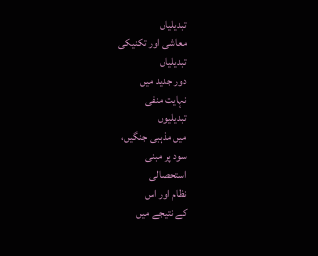تبدیلیاں
معاشی اور تکنیکی
تبدیلیاں
دور جدید میں
نہایت منفی
تبدیلیوں
میں مذہبی جنگیں،
سود پر مبنی
استحصالی
نظام اور اس
کے نتیجے میں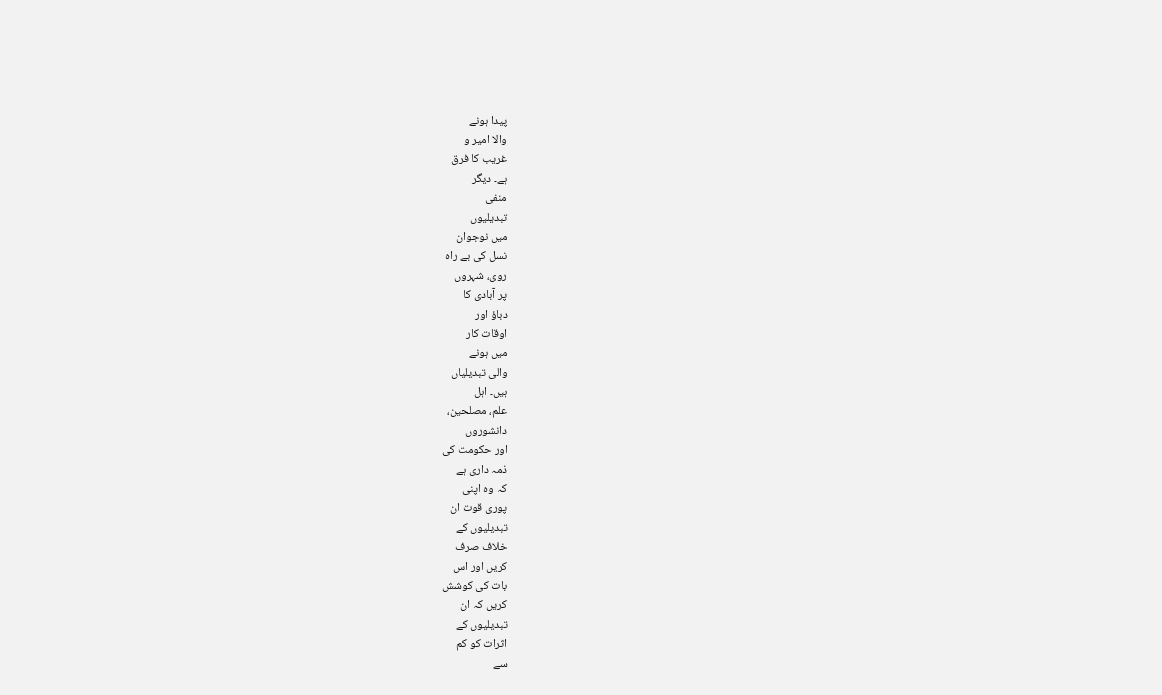پیدا ہونے
والا امیر و
غریب کا فرق
ہے۔ دیگر
منفی
تبدیلیوں
میں نوجوان
نسل کی بے راہ
روی، شہروں
پر آبادی کا
دباؤ اور
اوقات کار
میں ہونے
والی تبدیلیاں
ہیں۔ اہل
علم، مصلحین،
دانشوروں
اور حکومت کی
ذمہ داری ہے
کہ وہ اپنی
پوری قوت ان
تبدیلیوں کے
خلاف صرف
کریں اور اس
بات کی کوشش
کریں کہ ان
تبدیلیوں کے
اثرات کو کم
سے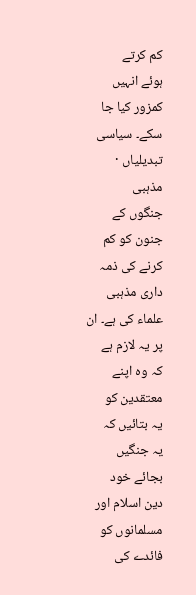کم کرتے
ہوئے انہیں
کمزور کیا جا
سکے۔ سیاسی
تبدیلیاں ·
مذہبی
جنگوں کے
جنون کو کم
کرنے کی ذمہ
داری مذہبی
علماء کی ہے۔ ان
پر یہ لازم ہے
کہ وہ اپنے
معتقدین کو
یہ بتائیں کہ
یہ جنگیں
بجائے خود
دین اسلام اور
مسلمانوں کو
فائدے کی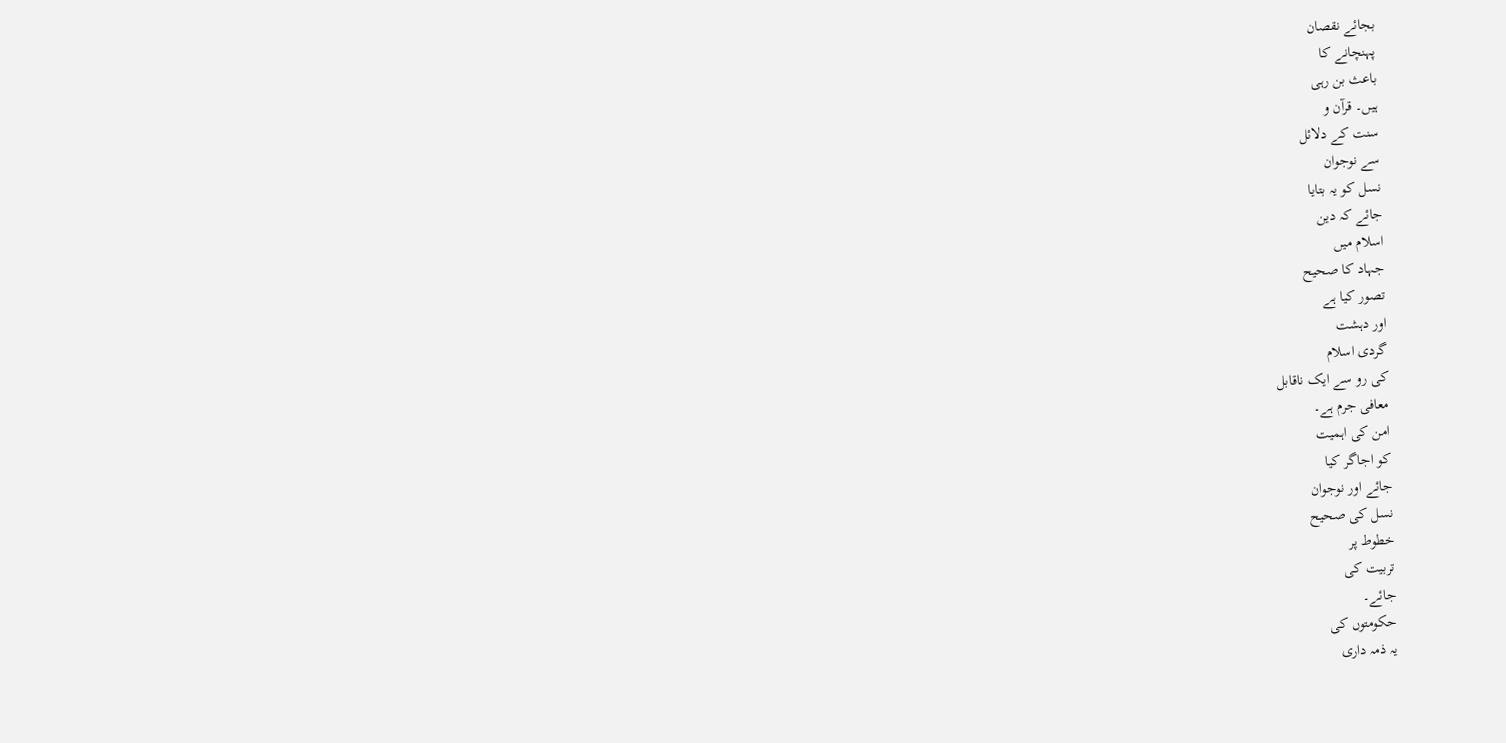بجائے نقصان
پہنچانے کا
باعث بن رہی
ہیں۔ قرآن و
سنت کے دلائل
سے نوجوان
نسل کو یہ بتایا
جائے کہ دین
اسلام میں
جہاد کا صحیح
تصور کیا ہے
اور دہشت
گردی اسلام
کی رو سے ایک ناقابل
معافی جرم ہے۔
امن کی اہمیت
کو اجاگر کیا
جائے اور نوجوان
نسل کی صحیح
خطوط پر
تربیت کی
جائے۔
حکومتوں کی
یہ ذمہ داری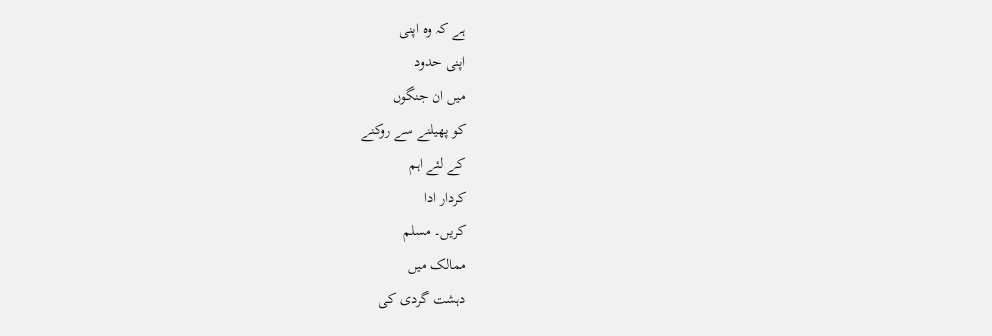ہے کہ وہ اپنی
اپنی حدود
میں ان جنگوں
کو پھیلنے سے روکنے
کے لئے اہم
کردار ادا
کریں۔ مسلم
ممالک میں
دہشت گردی کی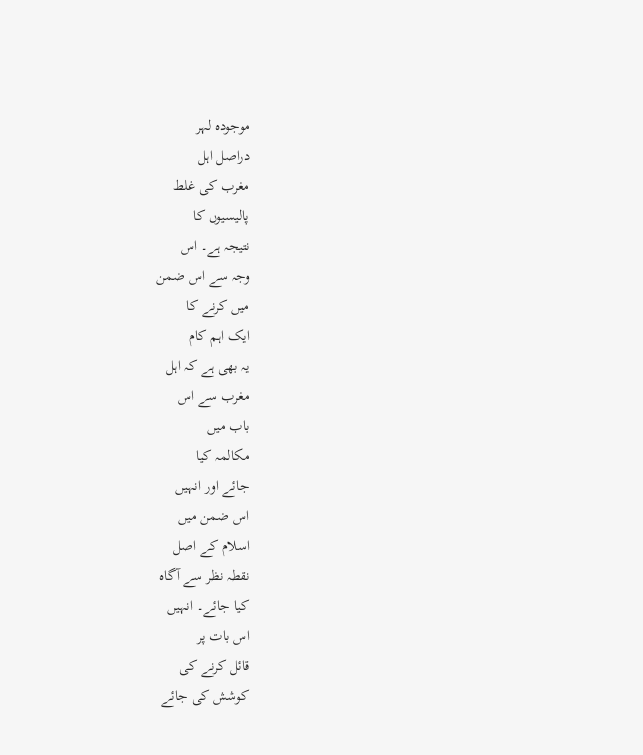موجودہ لہر
دراصل اہل
مغرب کی غلط
پالیسیوں کا
نتیجہ ہے۔ اس
وجہ سے اس ضمن
میں کرنے کا
ایک اہم کام
یہ بھی ہے کہ اہل
مغرب سے اس
باب میں
مکالمہ کیا
جائے اور انہیں
اس ضمن میں
اسلام کے اصل
نقطہ نظر سے آگاہ
کیا جائے۔ انہیں
اس بات پر
قائل کرنے کی
کوشش کی جائے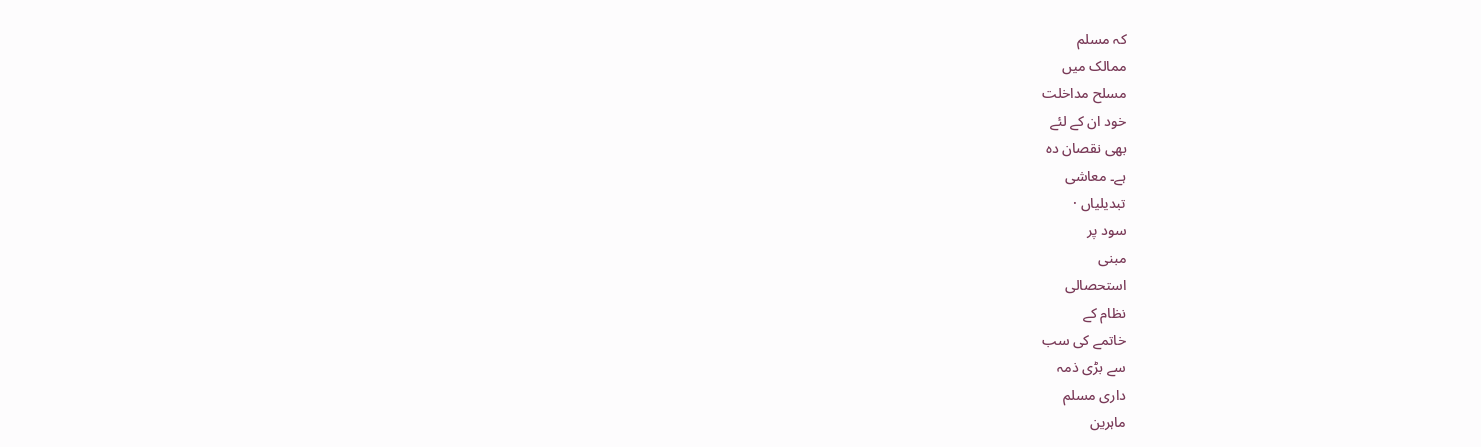کہ مسلم
ممالک میں
مسلح مداخلت
خود ان کے لئے
بھی نقصان دہ
ہے۔ معاشی
تبدیلیاں ·
سود پر
مبنی
استحصالی
نظام کے
خاتمے کی سب
سے بڑی ذمہ
داری مسلم
ماہرین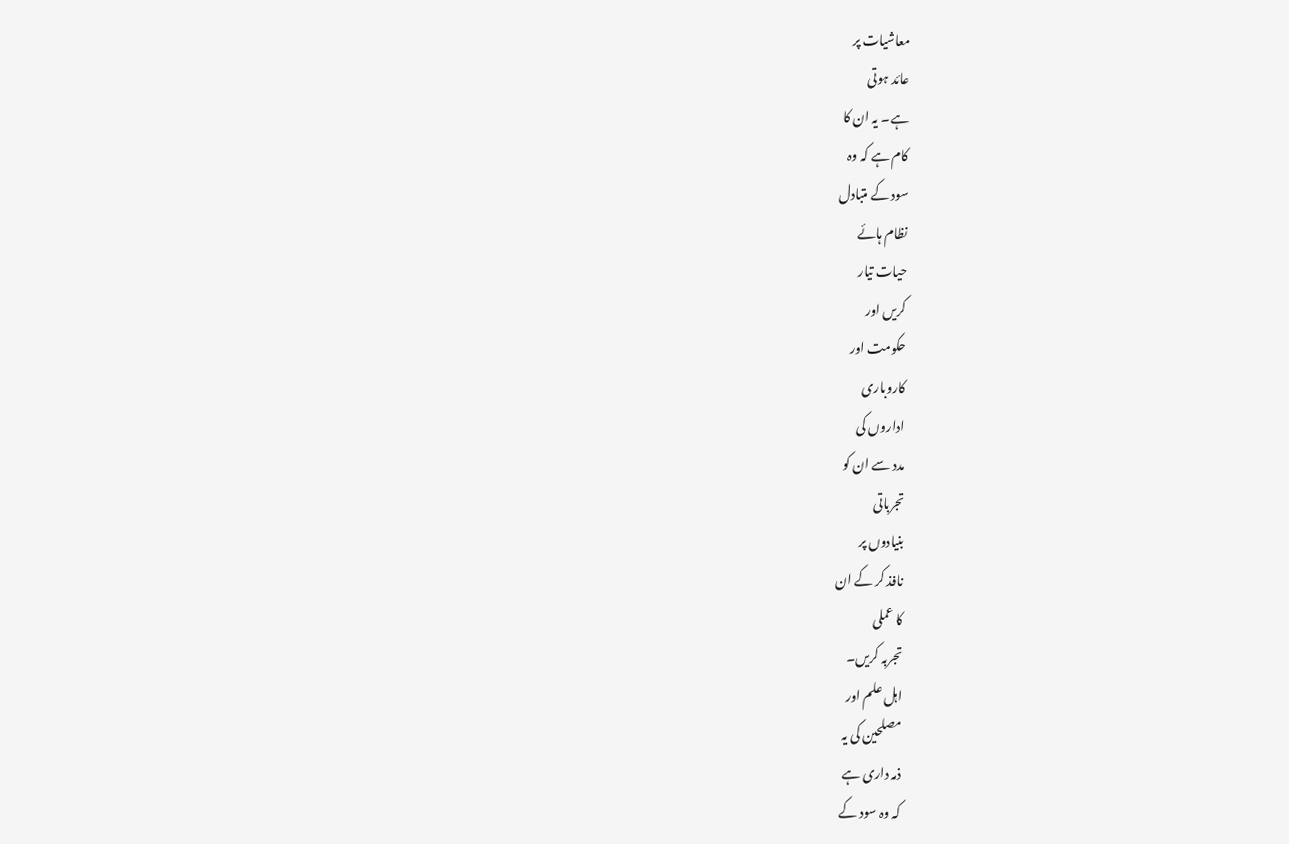معاشیات پر
عائد ہوتی
ہے۔ یہ ان کا
کام ہے کہ وہ
سود کے متبادل
نظام ہائے
حیات تیار
کریں اور
حکومت اور
کاروباری
اداروں کی
مدد سے ان کو
تجرباتی
بنیادوں پر
نافذ کر کے ان
کا عملی
تجربہ کریں۔
اہل علم اور
مصلحین کی یہ
ذمہ داری ہے
کہ وہ سود کے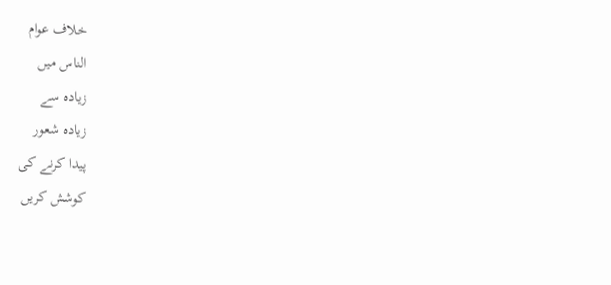خلاف عوام
الناس میں
زیادہ سے
زیادہ شعور
پیدا کرنے کی
کوشش کریں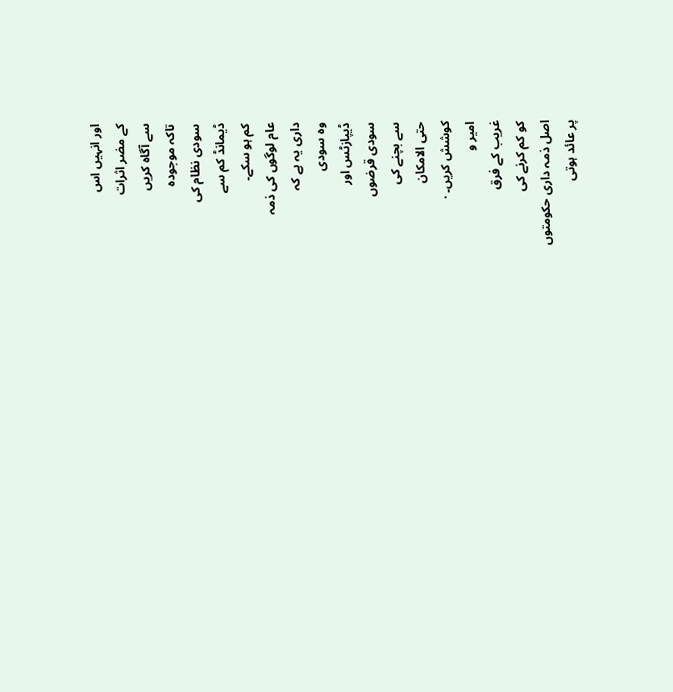اور انہیں اس
کے مضر اثرات
سے آگاہ کریں
تاکہ موجودہ
سودی نظام کی
ڈیمانڈ کم سے
کم ہو سکے۔
عام لوگوں کی ذمہ
داری یہ ہے کہ
وہ سودی
ڈیپازٹس اور
سودی قرضوں
سے بچنے کی
حتی الامکان
کوشش کریں۔ ·
امیر و
غریب کے فرق
کو کم کرنے کی
اصل ذمہ داری حکومتوں
پر عائد ہوتی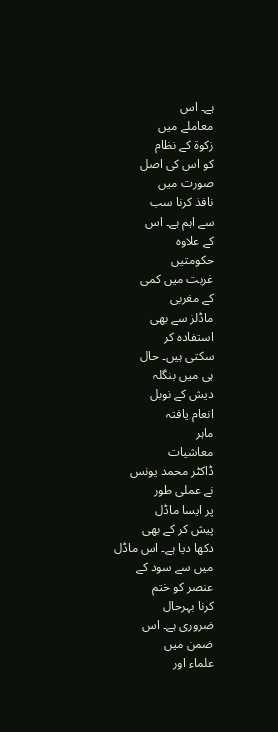ہے۔ اس
معاملے میں
زکوۃ کے نظام
کو اس کی اصل
صورت میں
نافذ کرنا سب
سے اہم ہے۔ اس
کے علاوہ
حکومتیں
غربت میں کمی
کے مغربی
ماڈلز سے بھی
استفادہ کر
سکتی ہیں۔ حال
ہی میں بنگلہ
دیش کے نوبل
انعام یافتہ
ماہر
معاشیات
ڈاکٹر محمد یونس
نے عملی طور
پر ایسا ماڈل
پیش کر کے بھی
دکھا دیا ہے۔ اس ماڈل
میں سے سود کے
عنصر کو ختم
کرنا بہرحال
ضروری ہے۔ اس
ضمن میں
علماء اور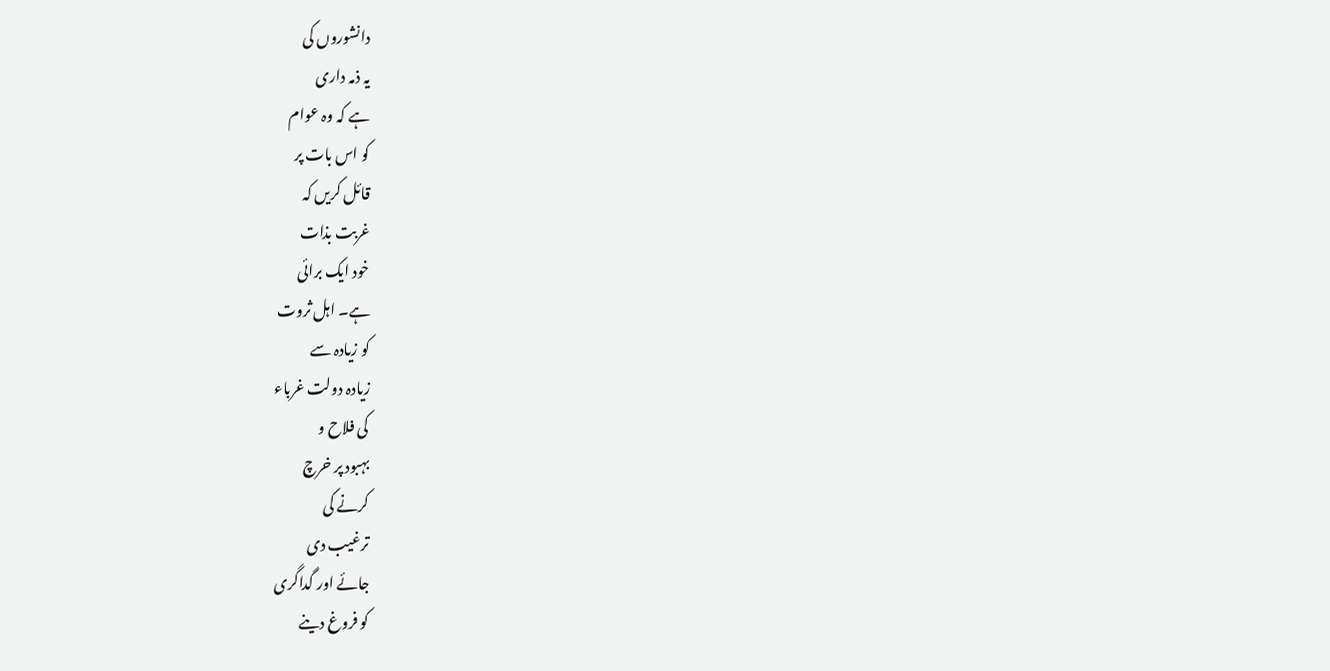دانشوروں کی
یہ ذمہ داری
ہے کہ وہ عوام
کو اس بات پر
قائل کریں کہ
غربت بذات
خود ایک برائی
ہے۔ اہل ثروت
کو زیادہ سے
زیادہ دولت غرباء
کی فلاح و
بہبود پر خرچ
کرنے کی
ترغیب دی
جائے اور گداگری
کو فروغ دینے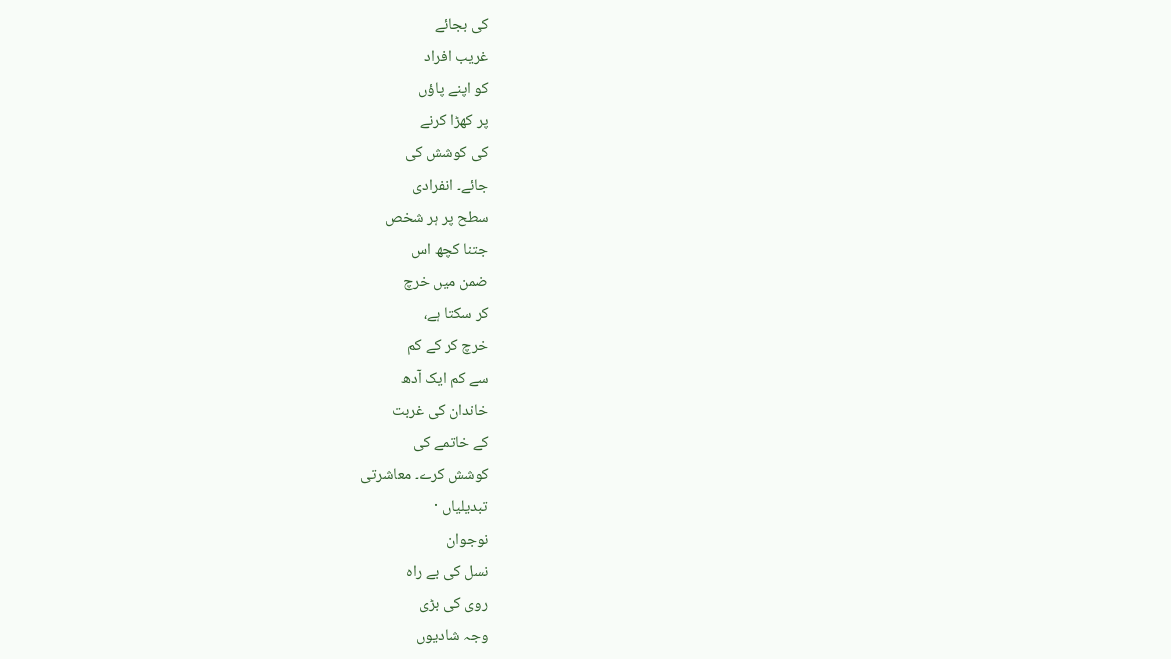کی بجائے
غریب افراد
کو اپنے پاؤں
پر کھڑا کرنے
کی کوشش کی
جائے۔ انفرادی
سطح پر ہر شخص
جتنا کچھ اس
ضمن میں خرچ
کر سکتا ہے،
خرچ کر کے کم
سے کم ایک آدھ
خاندان کی غربت
کے خاتمے کی
کوشش کرے۔ معاشرتی
تبدیلیاں ·
نوجوان
نسل کی بے راہ
روی کی بڑی
وجہ شادیوں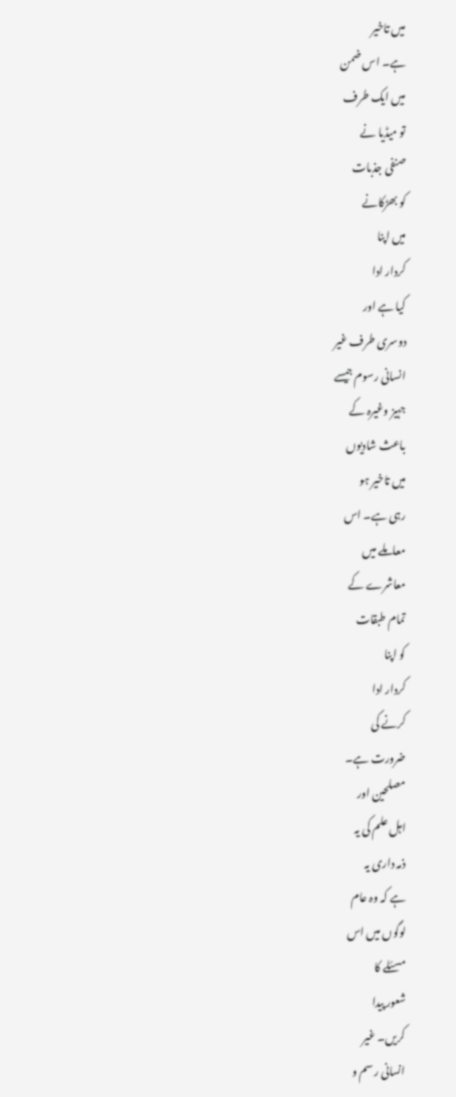میں تاخیر
ہے۔ اس ضمن
میں ایک طرف
تو میڈیا نے
صنفی جذبات
کو بھڑکانے
میں اپنا
کردار ادا
کیا ہے اور
دوسری طرف غیر
انسانی رسوم جیسے
جہیز وغیرہ کے
باعث شادیوں
میں تاخیر ہو
رہی ہے۔ اس
معاملے میں
معاشرے کے
تمام طبقات
کو اپنا
کردار ادا
کرنے کی
ضرورت ہے۔
مصلحین اور
اہل علم کی یہ
ذمہ داری یہ
ہے کہ وہ عام
لوگوں میں اس
مسئلے کا
شعور پیدا
کریں۔ غیر
انسانی رسم و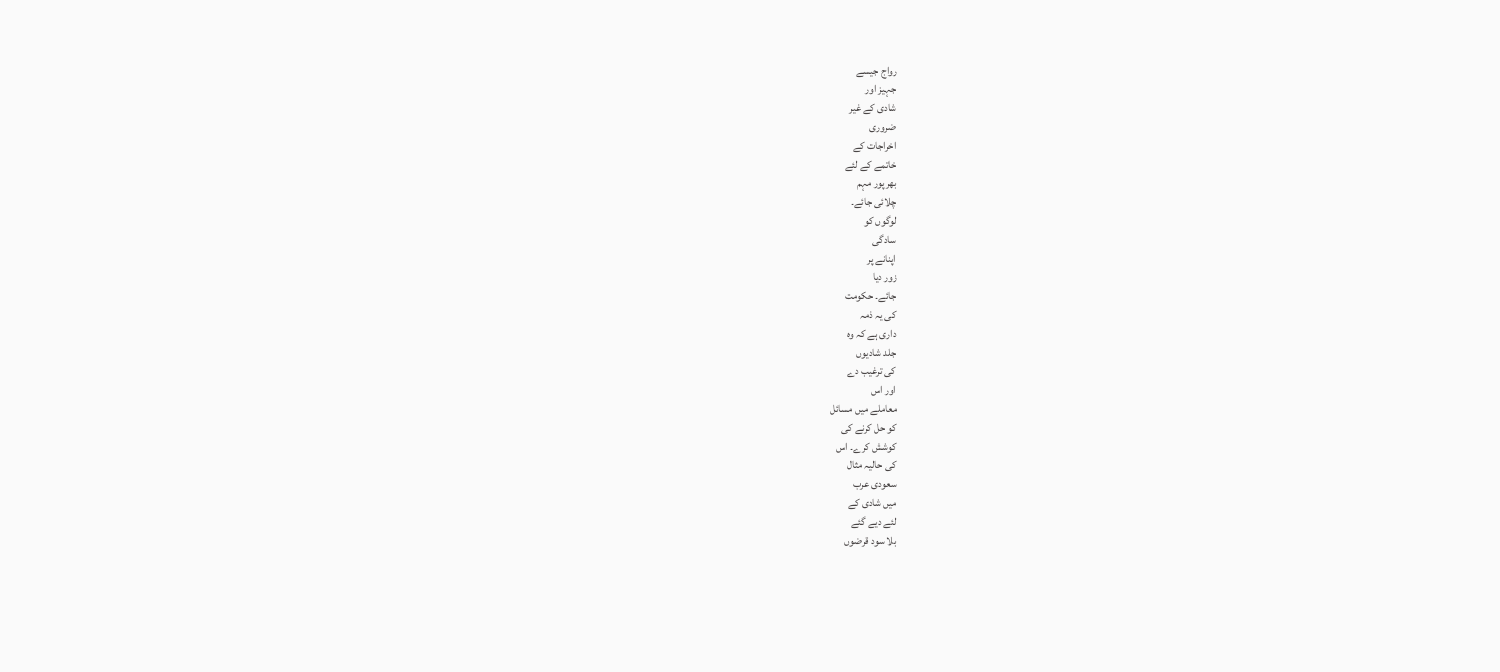رواج جیسے
جہیز اور
شادی کے غیر
ضروری
اخراجات کے
خاتمے کے لئے
بھرپور مہم
چلائی جائے۔
لوگوں کو
سادگی
اپنانے پر
زور دیا
جائے۔ حکومت
کی یہ ذمہ
داری ہے کہ وہ
جلد شادیوں
کی ترغیب دے
اور اس
معاملے میں مسائل
کو حل کرنے کی
کوشش کرے۔ اس
کی حالیہ مثال
سعودی عرب
میں شادی کے
لئے دیے گئے
بلا سود قرضوں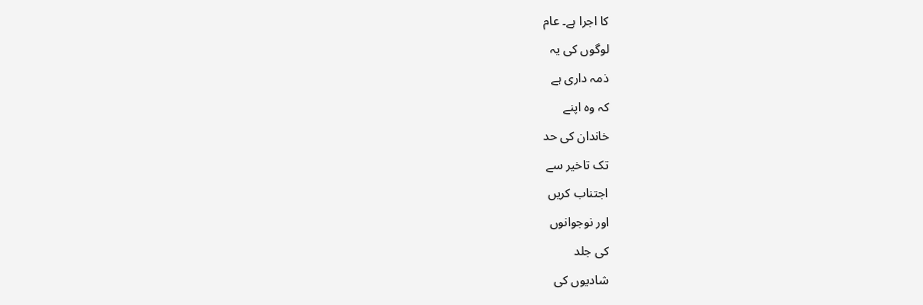کا اجرا ہے۔ عام
لوگوں کی یہ
ذمہ داری ہے
کہ وہ اپنے
خاندان کی حد
تک تاخیر سے
اجتناب کریں
اور نوجوانوں
کی جلد
شادیوں کی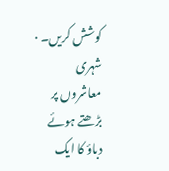کوشش کریں۔ ·
شہری
معاشروں پر
بڑھتے ہوئے
دباؤ کا ایک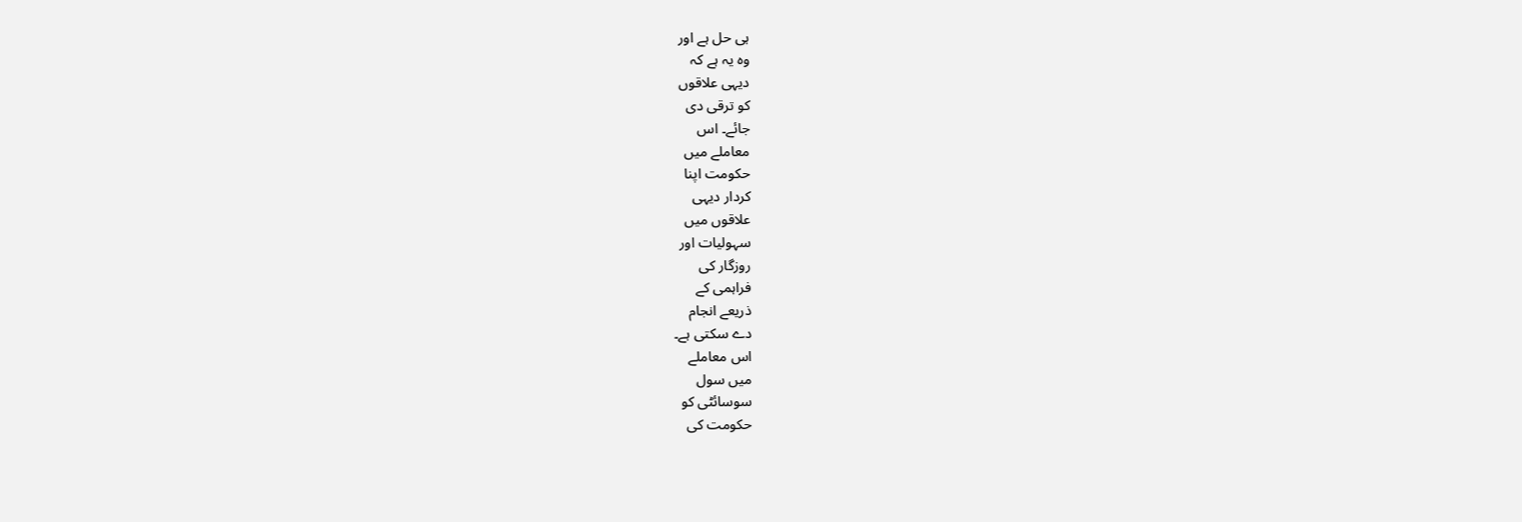ہی حل ہے اور
وہ یہ ہے کہ
دیہی علاقوں
کو ترقی دی
جائے۔ اس
معاملے میں
حکومت اپنا
کردار دیہی
علاقوں میں
سہولیات اور
روزگار کی
فراہمی کے
ذریعے انجام
دے سکتی ہے۔
اس معاملے
میں سول
سوسائٹی کو
حکومت کی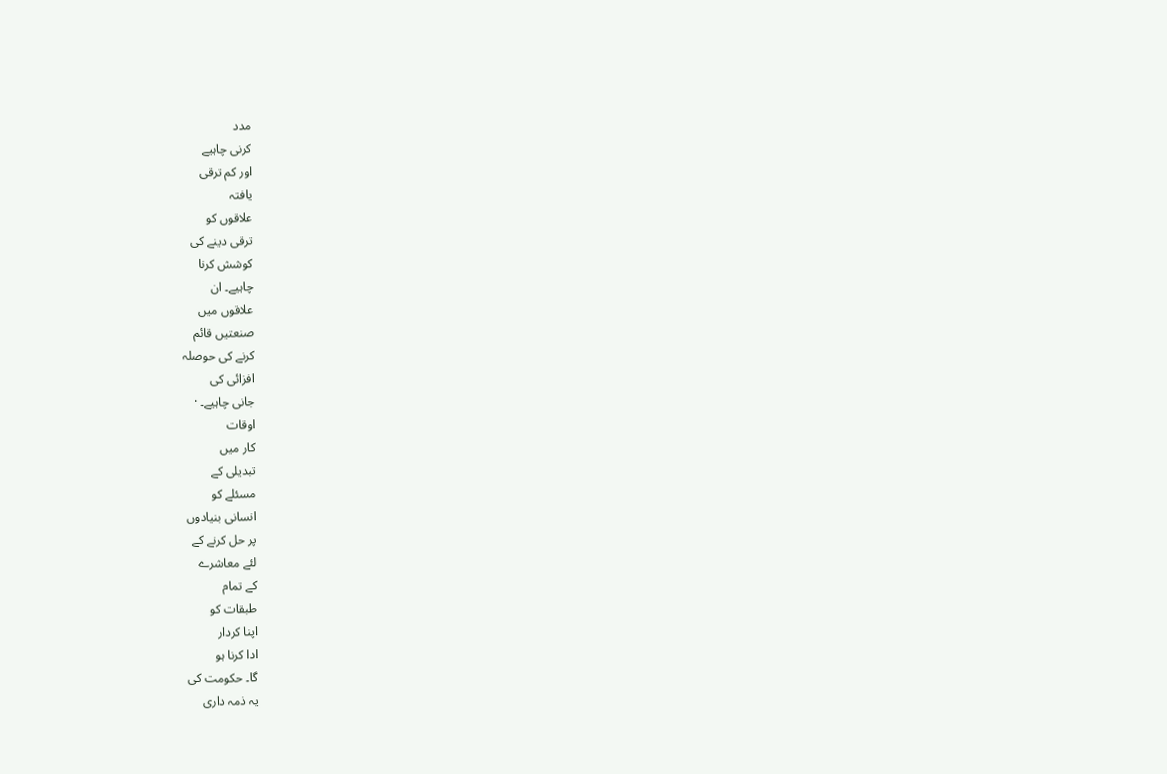مدد
کرنی چاہیے
اور کم ترقی
یافتہ
علاقوں کو
ترقی دینے کی
کوشش کرنا
چاہیے۔ ان
علاقوں میں
صنعتیں قائم
کرنے کی حوصلہ
افزائی کی
جانی چاہیے۔ ·
اوقات
کار میں
تبدیلی کے
مسئلے کو
انسانی بنیادوں
پر حل کرنے کے
لئے معاشرے
کے تمام
طبقات کو
اپنا کردار
ادا کرنا ہو
گا۔ حکومت کی
یہ ذمہ داری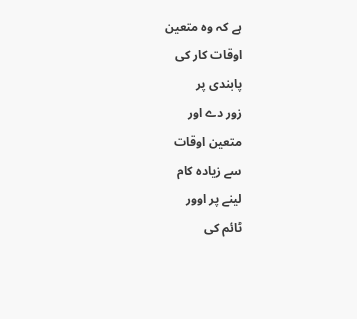ہے کہ وہ متعین
اوقات کار کی
پابندی پر
زور دے اور
متعین اوقات
سے زیادہ کام
لینے پر اوور
ٹائم کی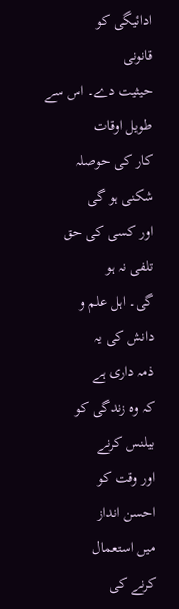ادائیگی کو
قانونی
حیثیت دے۔ اس سے
طویل اوقات
کار کی حوصلہ
شکنی ہو گی
اور کسی کی حق
تلفی نہ ہو
گی۔ اہل علم و
دانش کی یہ
ذمہ داری ہے
کہ وہ زندگی کو
بیلنس کرنے
اور وقت کو
احسن انداز
میں استعمال
کرنے کی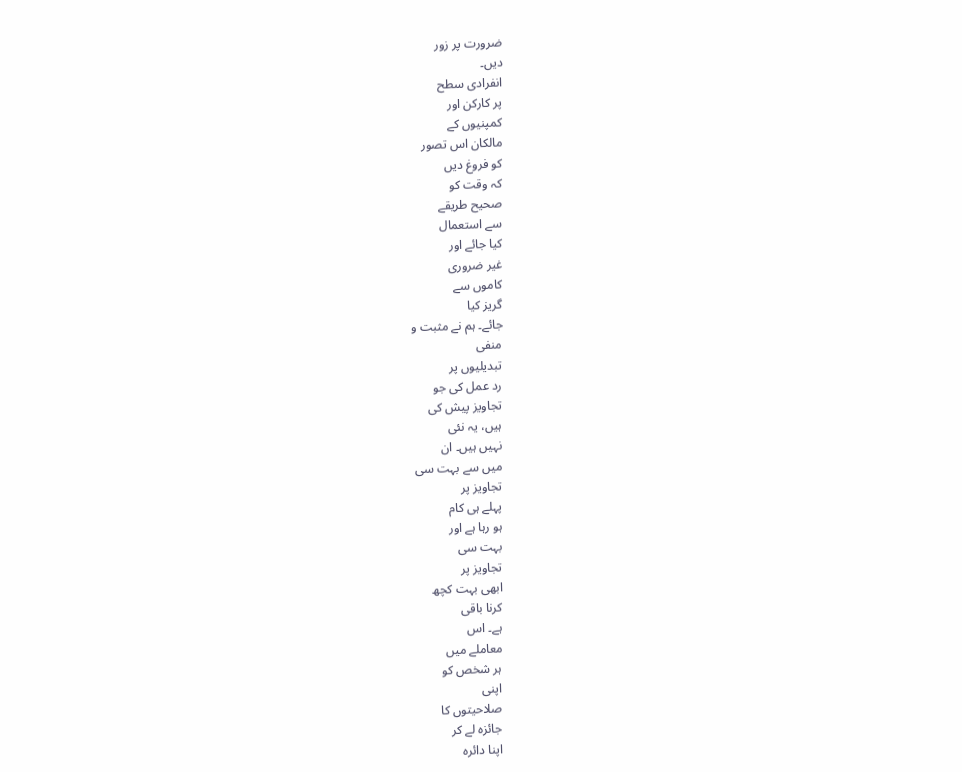ضرورت پر زور
دیں۔
انفرادی سطح
پر کارکن اور
کمپنیوں کے
مالکان اس تصور
کو فروغ دیں
کہ وقت کو
صحیح طریقے
سے استعمال
کیا جائے اور
غیر ضروری
کاموں سے
گریز کیا
جائے۔ ہم نے مثبت و
منفی
تبدیلیوں پر
رد عمل کی جو
تجاویز پیش کی
ہیں، یہ نئی
نہیں ہیں۔ ان
میں سے بہت سی
تجاویز پر
پہلے ہی کام
ہو رہا ہے اور
بہت سی
تجاویز پر
ابھی بہت کچھ
کرنا باقی
ہے۔ اس
معاملے میں
ہر شخص کو
اپنی
صلاحیتوں کا
جائزہ لے کر
اپنا دائرہ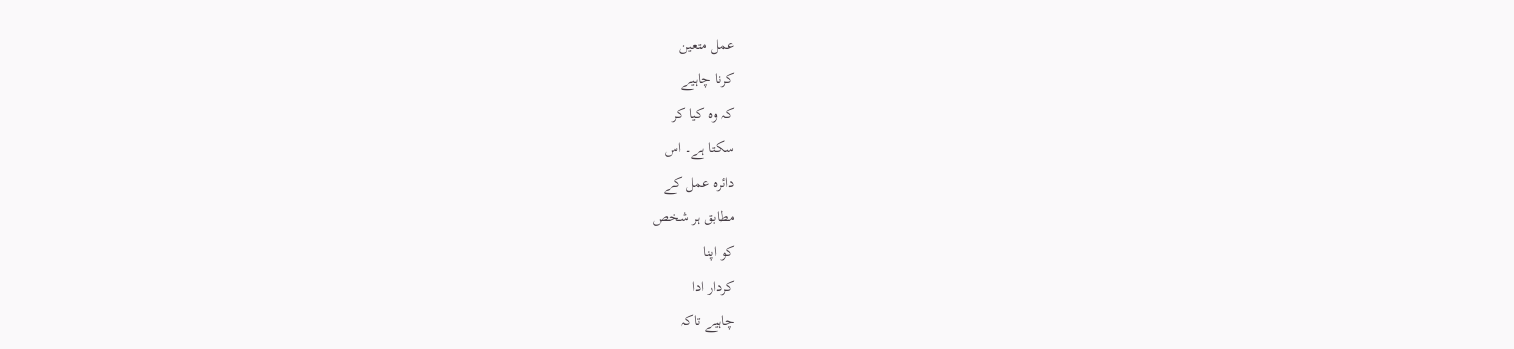عمل متعین
کرنا چاہیے
کہ وہ کیا کر
سکتا ہے۔ اس
دائرہ عمل کے
مطابق ہر شخص
کو اپنا
کردار ادا
چاہیے تاکہ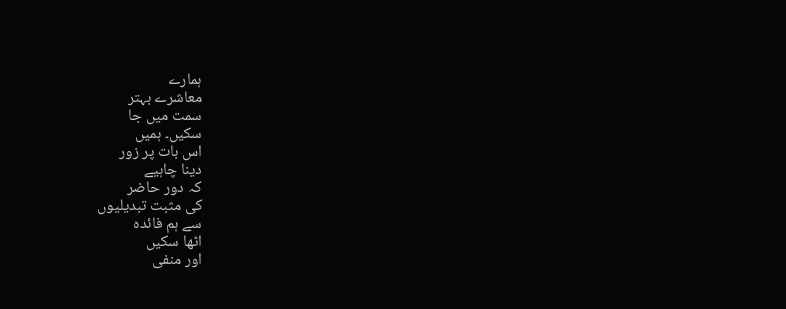ہمارے
معاشرے بہتر
سمت میں جا
سکیں۔ ہمیں
اس بات پر زور
دینا چاہیے
کہ دور حاضر
کی مثبت تبدیلیوں
سے ہم فائدہ
اٹھا سکیں
اور منفی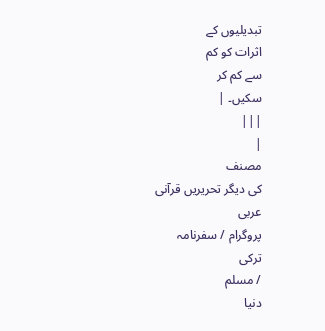تبدیلیوں کے
اثرات کو کم
سے کم کر
سکیں۔ |
|||
|
مصنف
کی دیگر تحریریں قرآنی
عربی
پروگرام / سفرنامہ
ترکی
/ مسلم
دنیا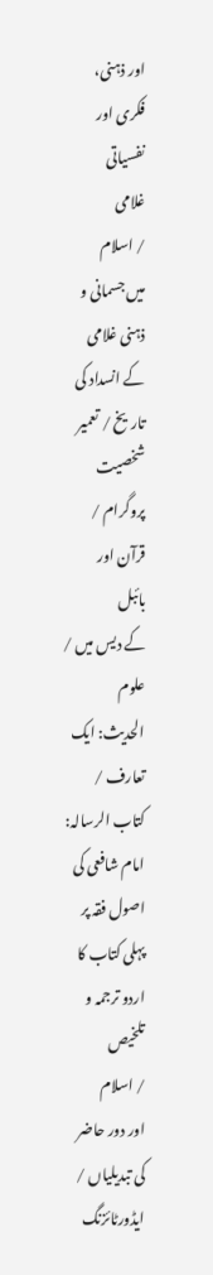اور ذہنی،
فکری اور نفسیاتی
غلامی
/ اسلام
میں جسمانی و
ذہنی غلامی
کے انسداد کی
تاریخ / تعمیر
شخصیت
پروگرام / قرآن اور
بائبل
کے دیس میں / علوم
الحدیث: ایک
تعارف / کتاب الرسالہ:
امام شافعی کی
اصول فقہ پر
پہلی کتاب کا
اردو ترجمہ و
تلخیص
/ اسلام
اور دور حاضر
کی تبدیلیاں / ایڈورٹائزنگ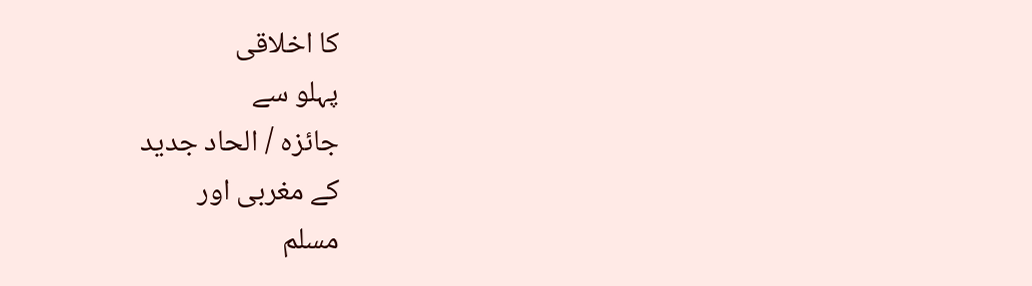کا اخلاقی
پہلو سے
جائزہ / الحاد جدید
کے مغربی اور
مسلم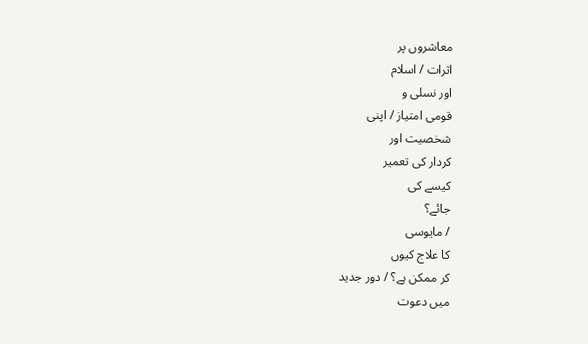معاشروں پر
اثرات / اسلام
اور نسلی و
قومی امتیاز / اپنی
شخصیت اور
کردار کی تعمیر
کیسے کی
جائے؟
/ مایوسی
کا علاج کیوں
کر ممکن ہے؟ / دور جدید
میں دعوت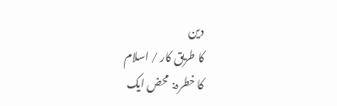دین
کا طریق کار / اسلام
کا خطرہ: محض ایک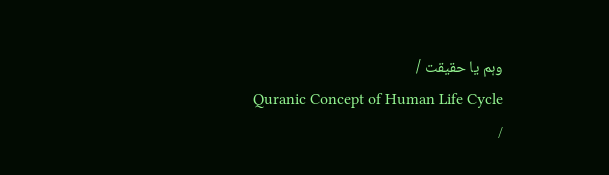وہم یا حقیقت /
Quranic Concept of Human Life Cycle
/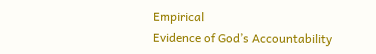Empirical
Evidence of God’s Accountability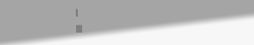|
|||